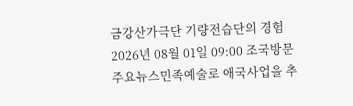금강산가극단 기량전습단의 경험
2026년 08월 01일 09:00 조국방문 주요뉴스민족예술로 애국사업을 추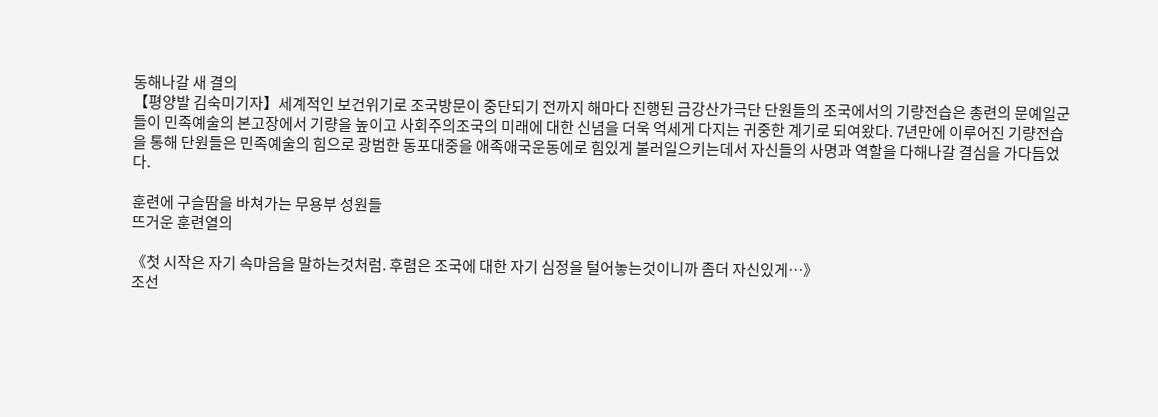동해나갈 새 결의
【평양발 김숙미기자】세계적인 보건위기로 조국방문이 중단되기 전까지 해마다 진행된 금강산가극단 단원들의 조국에서의 기량전습은 총련의 문예일군들이 민족예술의 본고장에서 기량을 높이고 사회주의조국의 미래에 대한 신념을 더욱 억세게 다지는 귀중한 계기로 되여왔다. 7년만에 이루어진 기량전습을 통해 단원들은 민족예술의 힘으로 광범한 동포대중을 애족애국운동에로 힘있게 불러일으키는데서 자신들의 사명과 역할을 다해나갈 결심을 가다듬었다.

훈련에 구슬땀을 바쳐가는 무용부 성원들
뜨거운 훈련열의

《첫 시작은 자기 속마음을 말하는것처럼. 후렴은 조국에 대한 자기 심정을 털어놓는것이니까 좀더 자신있게…》
조선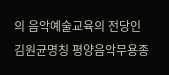의 음악예술교육의 전당인 김원균명칭 평양음악무용종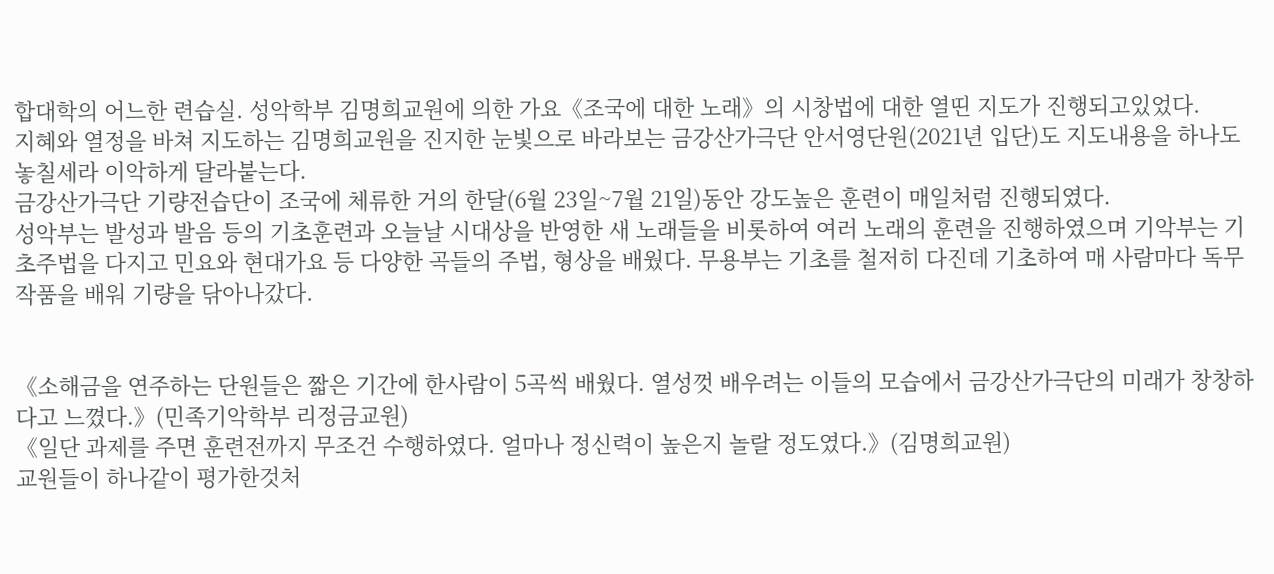합대학의 어느한 련습실. 성악학부 김명희교원에 의한 가요《조국에 대한 노래》의 시창법에 대한 열띤 지도가 진행되고있었다.
지혜와 열정을 바쳐 지도하는 김명희교원을 진지한 눈빛으로 바라보는 금강산가극단 안서영단원(2021년 입단)도 지도내용을 하나도 놓칠세라 이악하게 달라붙는다.
금강산가극단 기량전습단이 조국에 체류한 거의 한달(6월 23일~7월 21일)동안 강도높은 훈련이 매일처럼 진행되였다.
성악부는 발성과 발음 등의 기초훈련과 오늘날 시대상을 반영한 새 노래들을 비롯하여 여러 노래의 훈련을 진행하였으며 기악부는 기초주법을 다지고 민요와 현대가요 등 다양한 곡들의 주법, 형상을 배웠다. 무용부는 기초를 철저히 다진데 기초하여 매 사람마다 독무작품을 배워 기량을 닦아나갔다.


《소해금을 연주하는 단원들은 짧은 기간에 한사람이 5곡씩 배웠다. 열성껏 배우려는 이들의 모습에서 금강산가극단의 미래가 창창하다고 느꼈다.》(민족기악학부 리정금교원)
《일단 과제를 주면 훈련전까지 무조건 수행하였다. 얼마나 정신력이 높은지 놀랄 정도였다.》(김명희교원)
교원들이 하나같이 평가한것처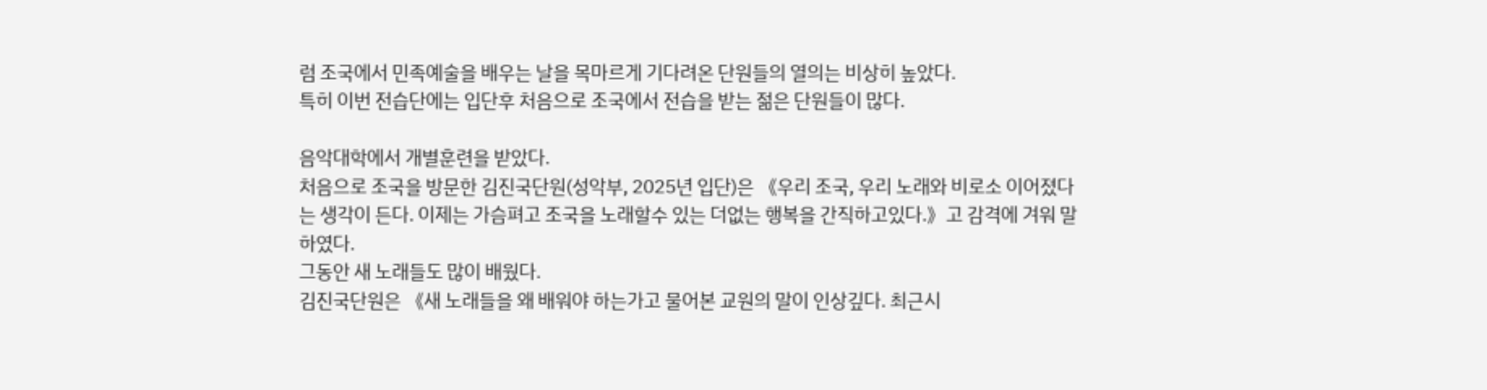럼 조국에서 민족예술을 배우는 날을 목마르게 기다려온 단원들의 열의는 비상히 높았다.
특히 이번 전습단에는 입단후 처음으로 조국에서 전습을 받는 젊은 단원들이 많다.

음악대학에서 개별훈련을 받았다.
처음으로 조국을 방문한 김진국단원(성악부, 2025년 입단)은 《우리 조국, 우리 노래와 비로소 이어졌다는 생각이 든다. 이제는 가슴펴고 조국을 노래할수 있는 더없는 행복을 간직하고있다.》고 감격에 겨워 말하였다.
그동안 새 노래들도 많이 배웠다.
김진국단원은 《새 노래들을 왜 배워야 하는가고 물어본 교원의 말이 인상깊다. 최근시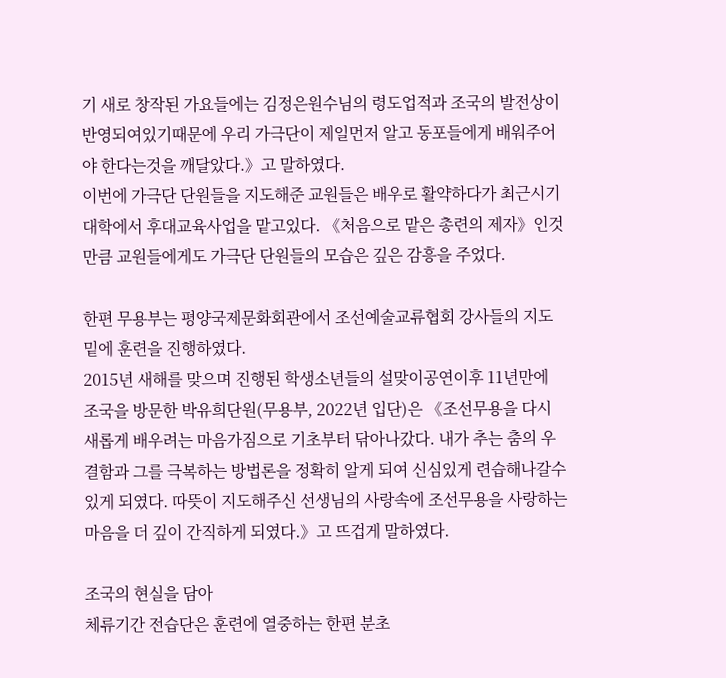기 새로 창작된 가요들에는 김정은원수님의 령도업적과 조국의 발전상이 반영되여있기때문에 우리 가극단이 제일먼저 알고 동포들에게 배워주어야 한다는것을 깨달았다.》고 말하였다.
이번에 가극단 단원들을 지도해준 교원들은 배우로 활약하다가 최근시기 대학에서 후대교육사업을 맡고있다. 《처음으로 맡은 총련의 제자》인것만큼 교원들에게도 가극단 단원들의 모습은 깊은 감흥을 주었다.

한편 무용부는 평양국제문화회관에서 조선예술교류협회 강사들의 지도밑에 훈련을 진행하였다.
2015년 새해를 맞으며 진행된 학생소년들의 설맞이공연이후 11년만에 조국을 방문한 박유희단원(무용부, 2022년 입단)은 《조선무용을 다시 새롭게 배우려는 마음가짐으로 기초부터 닦아나갔다. 내가 추는 춤의 우결함과 그를 극복하는 방법론을 정확히 알게 되여 신심있게 련습해나갈수 있게 되였다. 따뜻이 지도해주신 선생님의 사랑속에 조선무용을 사랑하는 마음을 더 깊이 간직하게 되였다.》고 뜨겁게 말하였다.

조국의 현실을 담아
체류기간 전습단은 훈련에 열중하는 한편 분초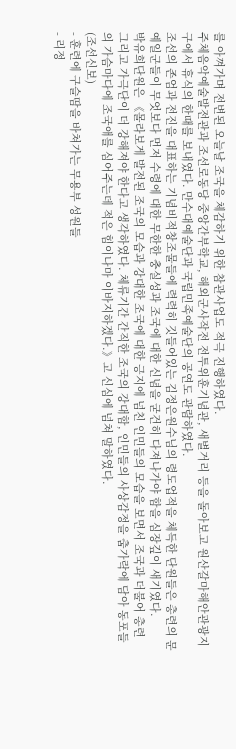를 아껴가며 전변된 오늘날 조국을 체감하기 위한 참관사업도 적극 진행하였다.
주체음악예술발전관과 조선로동당 중앙간부학교, 해외군사작전 전투위훈기념관, 새별거리 등을 돌아보고 원산갈마해안관광지구에서 휴식의 한때를 보내였다. 만수대예술단과 국립민족예술단의 공연도 관람하였다.
조선의 존엄과 전진을 대표하는 기념비적창조물들에 력력히 깃들어있는 김정은원수님의 령도업적을 체득한 단원들은 총련의 문예일군들이 무엇보다 먼저 수령에 대한 무한한 충실성과 조국에 대한 신념을 굳건히 다져나가야 함을 심장깊이 새기였다.
박유희단원은 《몰라보게 발전된 조국의 모습과 강대한 조국에 대한 긍지에 넘친 인민들의 모습을 보면서 조국과 더불어 총련 그리고 가극단이 더 강해져야 한다고 생각하였다. 체류기간 간직한 조국의 강대함, 인민들의 사상감정을 춤가락에 담아 동포들의 가슴마다에 조국애를 심어주는데 적은 힘이나마 이바지하겠다.》고 신심에 넘쳐 말하였다.
(조선신보)
- 훈련에 구슬땀을 바쳐가는 무용부 성원들
- 리정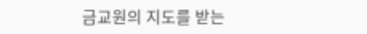금교원의 지도를 받는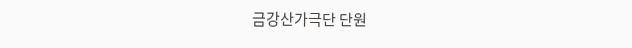금강산가극단 단원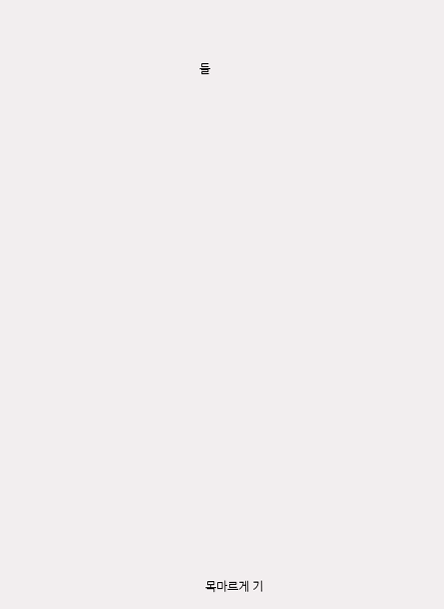들































목마르게 기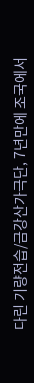다린 기량전습/금강산가극단, 7년만에 조국에서